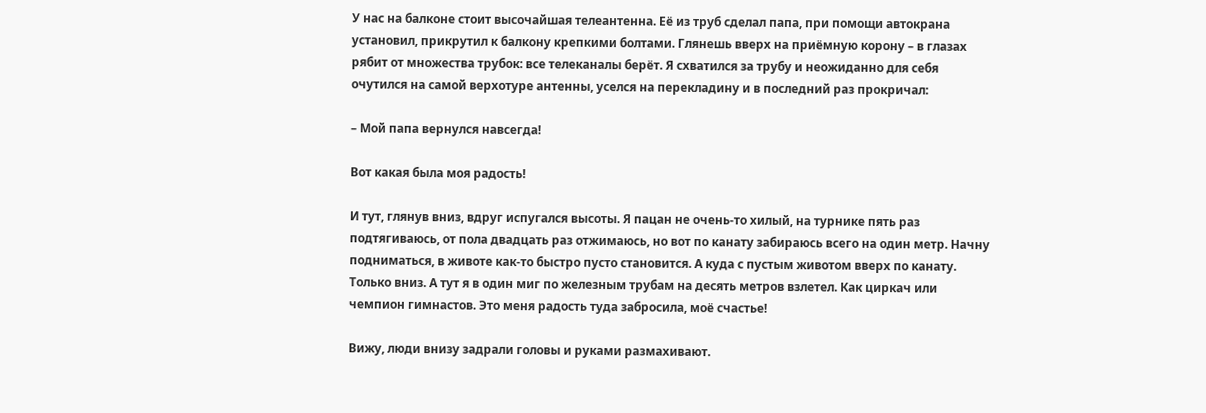У нас на балконе стоит высочайшая телеантенна. Её из труб сделал папа, при помощи автокрана установил, прикрутил к балкону крепкими болтами. Глянешь вверх на приёмную корону – в глазах рябит от множества трубок: все телеканалы берёт. Я схватился за трубу и неожиданно для себя очутился на самой верхотуре антенны, уселся на перекладину и в последний раз прокричал:

– Мой папа вернулся навсегда!

Вот какая была моя радость!

И тут, глянув вниз, вдруг испугался высоты. Я пацан не очень-то хилый, на турнике пять раз подтягиваюсь, от пола двадцать раз отжимаюсь, но вот по канату забираюсь всего на один метр. Начну подниматься, в животе как-то быстро пусто становится. А куда с пустым животом вверх по канату. Только вниз. А тут я в один миг по железным трубам на десять метров взлетел. Как циркач или чемпион гимнастов. Это меня радость туда забросила, моё счастье!

Вижу, люди внизу задрали головы и руками размахивают.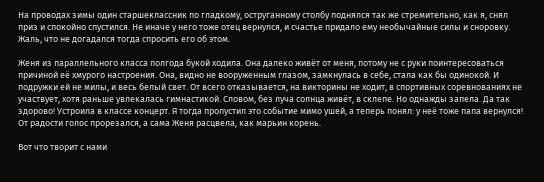На проводах зимы один старшеклассник по гладкому, оструганному столбу поднялся так же стремительно, как я, снял приз и спокойно спустился. Не иначе у него тоже отец вернулся, и счастье придало ему необычайные силы и сноровку. Жаль, что не догадался тогда спросить его об этом.

Женя из параллельного класса полгода букой ходила. Она далеко живёт от меня, потому не с руки поинтересоваться причиной её хмурого настроения. Она, видно не вооруженным глазом, замкнулась в себе, стала как бы одинокой. И подружки ей не милы, и весь белый свет. От всего отказывается, на викторины не ходит, в спортивных соревнованиях не участвует, хотя раньше увлекалась гимнастикой. Словом, без луча солнца живёт, в склепе. Но однажды запела. Да так здорово! Устроила в классе концерт. Я тогда пропустил это событие мимо ушей, а теперь понял: у неё тоже папа вернулся! От радости голос прорезался, а сама Женя расцвела, как марьин корень.

Вот что творит с нами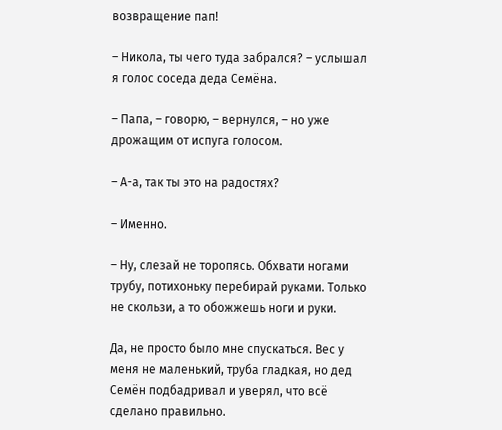возвращение пап!

– Никола, ты чего туда забрался? – услышал я голос соседа деда Семёна.

– Папа, – говорю, – вернулся, – но уже дрожащим от испуга голосом.

– А-а, так ты это на радостях?

– Именно.

– Ну, слезай не торопясь. Обхвати ногами трубу, потихоньку перебирай руками. Только не скользи, а то обожжешь ноги и руки.

Да, не просто было мне спускаться. Вес у меня не маленький, труба гладкая, но дед Семён подбадривал и уверял, что всё сделано правильно.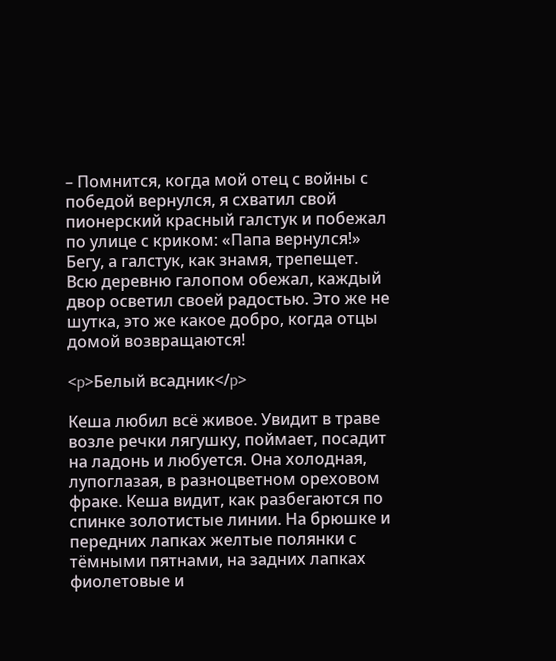– Помнится, когда мой отец с войны с победой вернулся, я схватил свой пионерский красный галстук и побежал по улице с криком: «Папа вернулся!» Бегу, а галстук, как знамя, трепещет. Всю деревню галопом обежал, каждый двор осветил своей радостью. Это же не шутка, это же какое добро, когда отцы домой возвращаются!

<p>Белый всадник</p>

Кеша любил всё живое. Увидит в траве возле речки лягушку, поймает, посадит на ладонь и любуется. Она холодная, лупоглазая, в разноцветном ореховом фраке. Кеша видит, как разбегаются по спинке золотистые линии. На брюшке и передних лапках желтые полянки с тёмными пятнами, на задних лапках фиолетовые и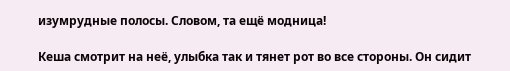изумрудные полосы. Словом, та ещё модница!

Кеша смотрит на неё, улыбка так и тянет рот во все стороны. Он сидит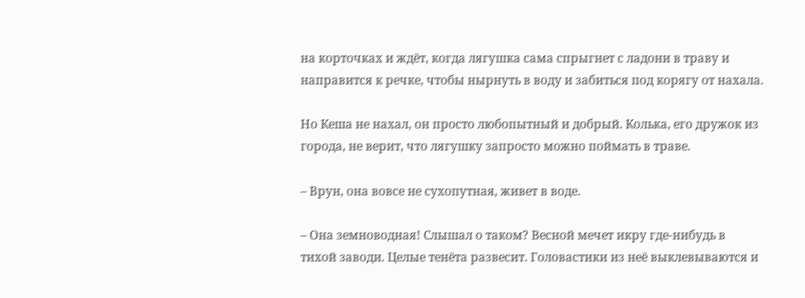на корточках и ждёт, когда лягушка сама спрыгнет с ладони в траву и направится к речке, чтобы нырнуть в воду и забиться под корягу от нахала.

Но Кеша не нахал, он просто любопытный и добрый. Колька, его дружок из города, не верит, что лягушку запросто можно поймать в траве.

– Врун, она вовсе не сухопутная, живет в воде.

– Она земноводная! Слышал о таком? Весной мечет икру где-нибудь в тихой заводи. Целые тенёта развесит. Головастики из неё выклевываются и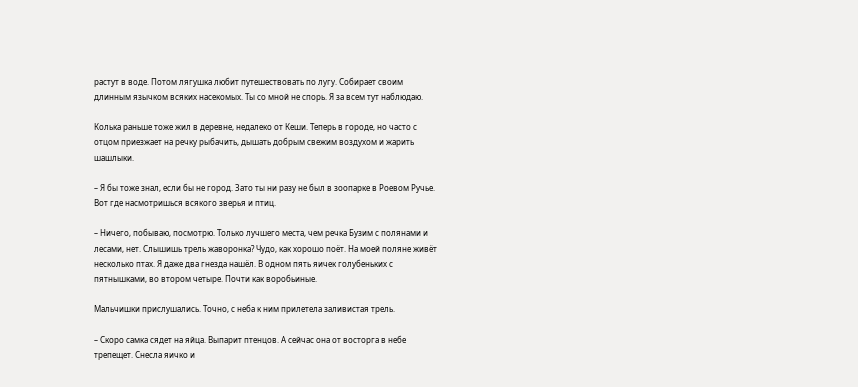растут в воде. Потом лягушка любит путешествовать по лугу. Собирает своим длинным язычком всяких насекомых. Ты со мной не спорь. Я за всем тут наблюдаю.

Колька раньше тоже жил в деревне, недалеко от Кеши. Теперь в городе, но часто с отцом приезжает на речку рыбачить, дышать добрым свежим воздухом и жарить шашлыки.

– Я бы тоже знал, если бы не город. Зато ты ни разу не был в зоопарке в Роевом Ручье. Вот где насмотришься всякого зверья и птиц.

– Ничего, побываю, посмотрю. Только лучшего места, чем речка Бузим с полянами и лесами, нет. Слышишь трель жаворонка? Чудо, как хорошо поёт. На моей поляне живёт несколько птах. Я даже два гнезда нашёл. В одном пять яичек голубеньких с пятнышками, во втором четыре. Почти как воробьиные.

Мальчишки прислушались. Точно, с неба к ним прилетела заливистая трель.

– Скоро самка сядет на яйца. Выпарит птенцов. А сейчас она от восторга в небе трепещет. Снесла яичко и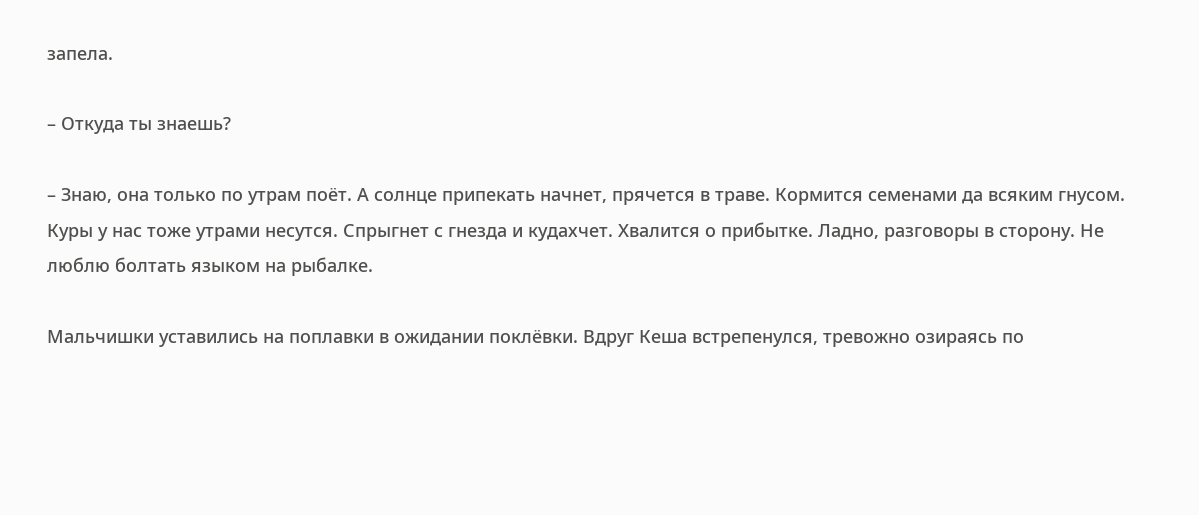запела.

– Откуда ты знаешь?

– Знаю, она только по утрам поёт. А солнце припекать начнет, прячется в траве. Кормится семенами да всяким гнусом. Куры у нас тоже утрами несутся. Спрыгнет с гнезда и кудахчет. Хвалится о прибытке. Ладно, разговоры в сторону. Не люблю болтать языком на рыбалке.

Мальчишки уставились на поплавки в ожидании поклёвки. Вдруг Кеша встрепенулся, тревожно озираясь по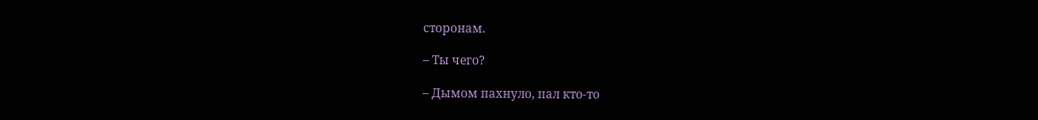сторонам.

– Ты чего?

– Дымом пахнуло, пал кто-то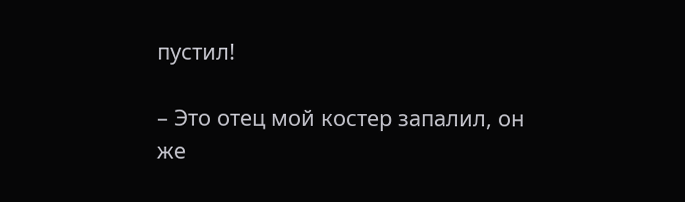пустил!

– Это отец мой костер запалил, он же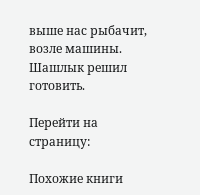выше нас рыбачит, возле машины. Шашлык решил готовить.

Перейти на страницу:

Похожие книги